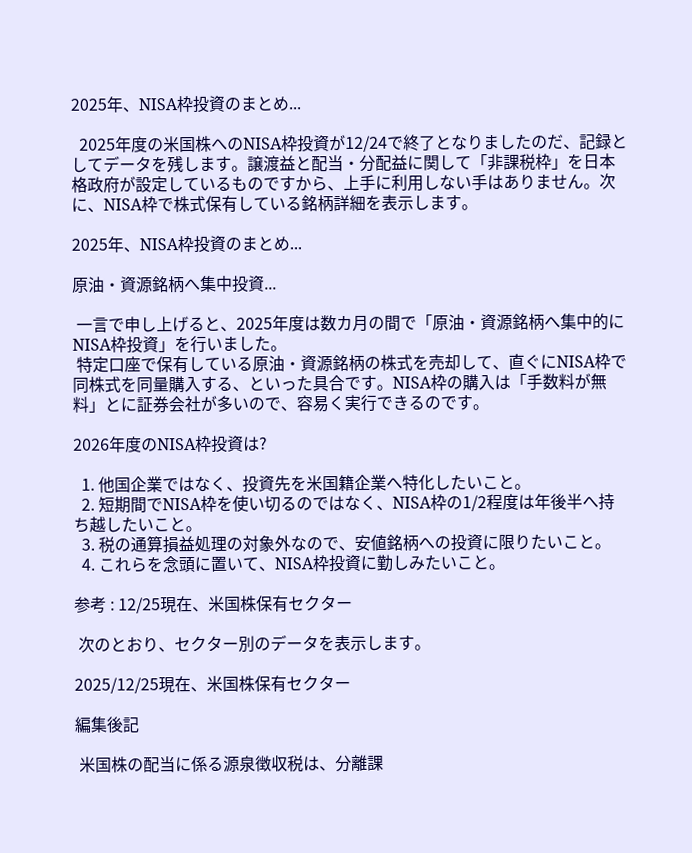2025年、NISA枠投資のまとめ...

  2025年度の米国株へのNISA枠投資が12/24で終了となりましたのだ、記録としてデータを残します。譲渡益と配当・分配益に関して「非課税枠」を日本格政府が設定しているものですから、上手に利用しない手はありません。次に、NISA枠で株式保有している銘柄詳細を表示します。

2025年、NISA枠投資のまとめ...

原油・資源銘柄へ集中投資...

 一言で申し上げると、2025年度は数カ月の間で「原油・資源銘柄へ集中的にNISA枠投資」を行いました。
 特定口座で保有している原油・資源銘柄の株式を売却して、直ぐにNISA枠で同株式を同量購入する、といった具合です。NISA枠の購入は「手数料が無料」とに証券会社が多いので、容易く実行できるのです。

2026年度のNISA枠投資は?

  1. 他国企業ではなく、投資先を米国籍企業へ特化したいこと。
  2. 短期間でNISA枠を使い切るのではなく、NISA枠の1/2程度は年後半へ持ち越したいこと。
  3. 税の通算損益処理の対象外なので、安値銘柄への投資に限りたいこと。
  4. これらを念頭に置いて、NISA枠投資に勤しみたいこと。

参考 : 12/25現在、米国株保有セクター

 次のとおり、セクター別のデータを表示します。

2025/12/25現在、米国株保有セクター

編集後記

 米国株の配当に係る源泉徴収税は、分離課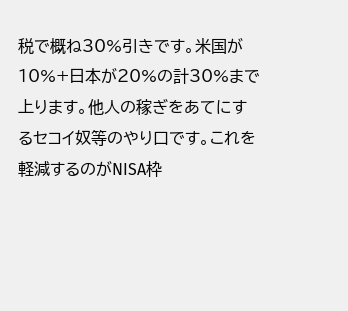税で概ね30%引きです。米国が10%+日本が20%の計30%まで上ります。他人の稼ぎをあてにするセコイ奴等のやり口です。これを軽減するのがNISA枠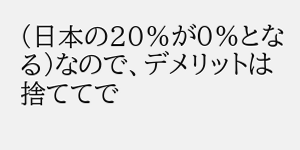(日本の20%が0%となる)なので、デメリットは捨ててで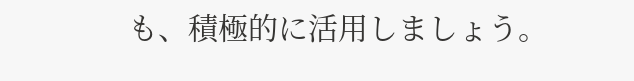も、積極的に活用しましょう。